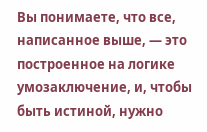Вы понимаете, что все, написанное выше, — это построенное на логике умозаключение, и, чтобы быть истиной, нужно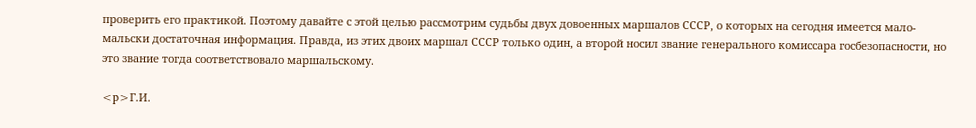проверить его практикой. Поэтому давайте с этой целью рассмотрим судьбы двух довоенных маршалов СССР, о которых на сегодня имеется мало-мальски достаточная информация. Правда, из этих двоих маршал СССР только один, а второй носил звание генерального комиссара госбезопасности, но это звание тогда соответствовало маршальскому.

<p>Г.И.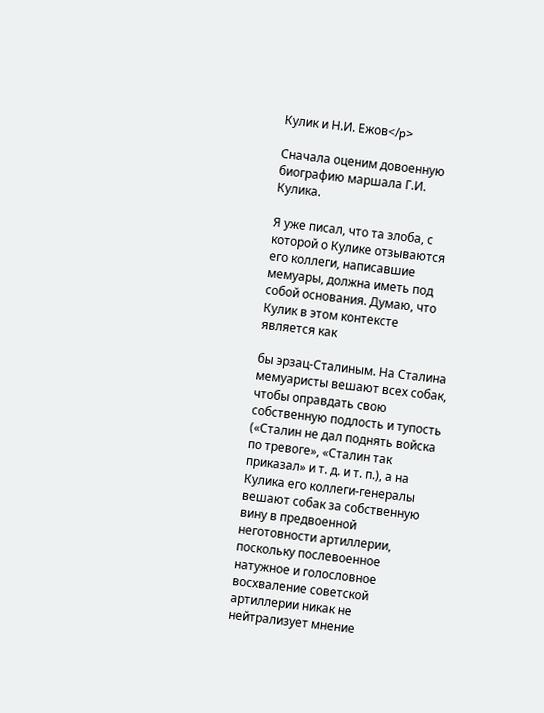Кулик и Н.И. Ежов</p>

Сначала оценим довоенную биографию маршала Г.И. Кулика.

Я уже писал, что та злоба, с которой о Кулике отзываются его коллеги, написавшие мемуары, должна иметь под собой основания. Думаю, что Кулик в этом контексте является как

бы эрзац-Сталиным. На Сталина мемуаристы вешают всех собак, чтобы оправдать свою собственную подлость и тупость («Сталин не дал поднять войска по тревоге», «Сталин так приказал» и т. д. и т. п.), а на Кулика его коллеги-генералы вешают собак за собственную вину в предвоенной неготовности артиллерии, поскольку послевоенное натужное и голословное восхваление советской артиллерии никак не нейтрализует мнение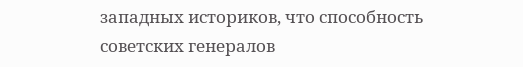западных историков, что способность советских генералов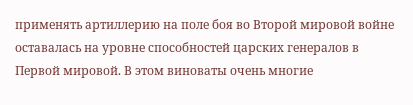применять артиллерию на поле боя во Второй мировой войне оставалась на уровне способностей царских генералов в Первой мировой. В этом виноваты очень многие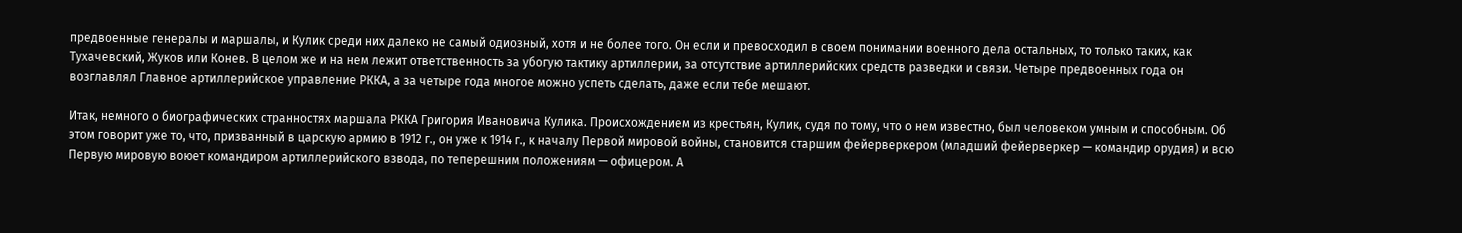предвоенные генералы и маршалы, и Кулик среди них далеко не самый одиозный, хотя и не более того. Он если и превосходил в своем понимании военного дела остальных, то только таких, как Тухачевский, Жуков или Конев. В целом же и на нем лежит ответственность за убогую тактику артиллерии, за отсутствие артиллерийских средств разведки и связи. Четыре предвоенных года он возглавлял Главное артиллерийское управление РККА, а за четыре года многое можно успеть сделать, даже если тебе мешают.

Итак, немного о биографических странностях маршала РККА Григория Ивановича Кулика. Происхождением из крестьян, Кулик, судя по тому, что о нем известно, был человеком умным и способным. Об этом говорит уже то, что, призванный в царскую армию в 1912 г., он уже к 1914 г., к началу Первой мировой войны, становится старшим фейерверкером (младший фейерверкер — командир орудия) и всю Первую мировую воюет командиром артиллерийского взвода, по теперешним положениям — офицером. А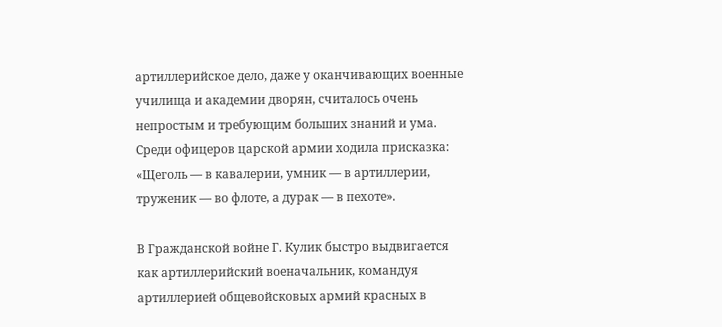артиллерийское дело, даже у оканчивающих военные училища и академии дворян, считалось очень непростым и требующим больших знаний и ума. Среди офицеров царской армии ходила присказка: «Щеголь — в кавалерии, умник — в артиллерии, труженик — во флоте, а дурак — в пехоте».

В Гражданской войне Г. Кулик быстро выдвигается как артиллерийский военачальник, командуя артиллерией общевойсковых армий красных в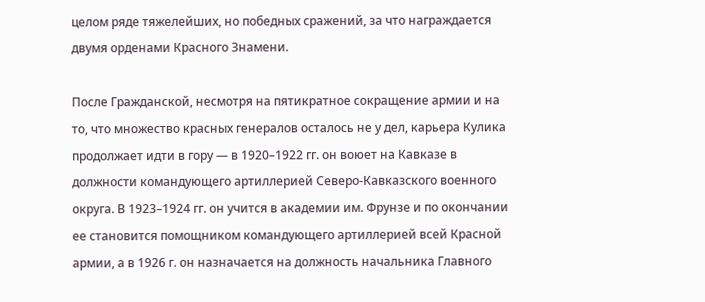целом ряде тяжелейших, но победных сражений, за что награждается двумя орденами Красного Знамени.

После Гражданской, несмотря на пятикратное сокращение армии и на то, что множество красных генералов осталось не у дел, карьера Кулика продолжает идти в гору — в 1920–1922 гг. он воюет на Кавказе в должности командующего артиллерией Северо-Кавказского военного округа. В 1923–1924 гг. он учится в академии им. Фрунзе и по окончании ее становится помощником командующего артиллерией всей Красной армии, а в 1926 г. он назначается на должность начальника Главного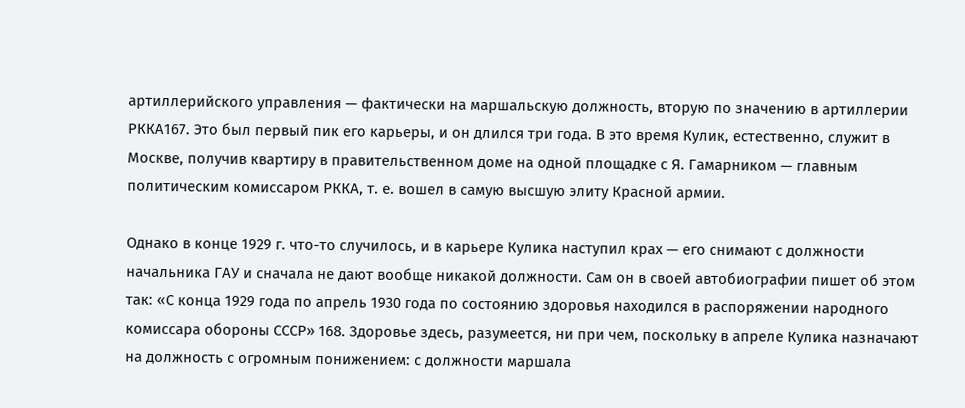артиллерийского управления — фактически на маршальскую должность, вторую по значению в артиллерии РККА167. Это был первый пик его карьеры, и он длился три года. В это время Кулик, естественно, служит в Москве, получив квартиру в правительственном доме на одной площадке с Я. Гамарником — главным политическим комиссаром РККА, т. е. вошел в самую высшую элиту Красной армии.

Однако в конце 1929 г. что-то случилось, и в карьере Кулика наступил крах — его снимают с должности начальника ГАУ и сначала не дают вообще никакой должности. Сам он в своей автобиографии пишет об этом так: «С конца 1929 года по апрель 1930 года по состоянию здоровья находился в распоряжении народного комиссара обороны СССР» 168. Здоровье здесь, разумеется, ни при чем, поскольку в апреле Кулика назначают на должность с огромным понижением: с должности маршала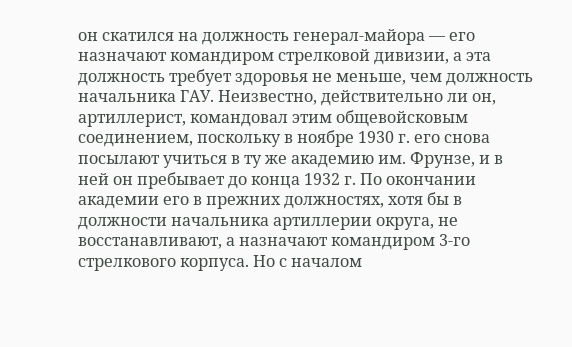он скатился на должность генерал-майора — его назначают командиром стрелковой дивизии, а эта должность требует здоровья не меньше, чем должность начальника ГАУ. Неизвестно, действительно ли он, артиллерист, командовал этим общевойсковым соединением, поскольку в ноябре 1930 г. его снова посылают учиться в ту же академию им. Фрунзе, и в ней он пребывает до конца 1932 г. По окончании академии его в прежних должностях, хотя бы в должности начальника артиллерии округа, не восстанавливают, а назначают командиром 3-го стрелкового корпуса. Но с началом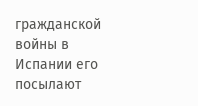гражданской войны в Испании его посылают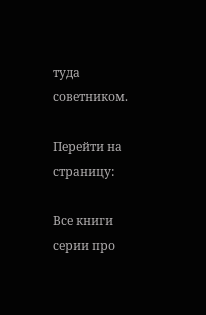туда советником.

Перейти на страницу:

Все книги серии про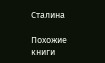Сталина

Похожие книги